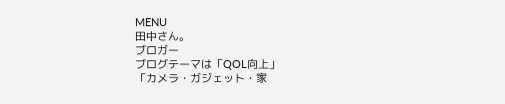MENU
田中さん。
ブロガー
ブログテーマは「QOL向上」
「カメラ・ガジェット・家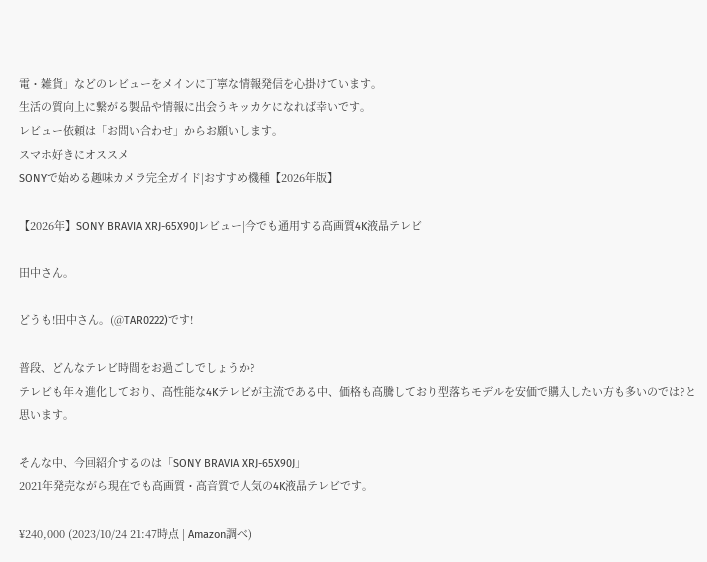電・雑貨」などのレビューをメインに丁寧な情報発信を心掛けています。
生活の質向上に繋がる製品や情報に出会うキッカケになれば幸いです。
レビュー依頼は「お問い合わせ」からお願いします。
スマホ好きにオススメ
SONYで始める趣味カメラ完全ガイド|おすすめ機種【2026年版】

【2026年】SONY BRAVIA XRJ-65X90Jレビュー|今でも通用する高画質4K液晶テレビ

田中さん。

どうも!田中さん。(@TAR0222)です!

普段、どんなテレビ時間をお過ごしでしょうか?
テレビも年々進化しており、高性能な4Kテレビが主流である中、価格も高騰しており型落ちモデルを安価で購入したい方も多いのでは?と思います。

そんな中、今回紹介するのは「SONY BRAVIA XRJ-65X90J」
2021年発売ながら現在でも高画質・高音質で人気の4K液晶テレビです。

¥240,000 (2023/10/24 21:47時点 | Amazon調べ)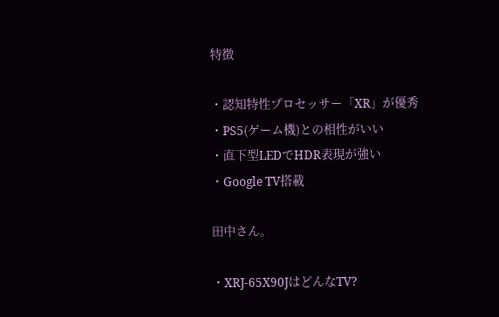特徴

・認知特性プロセッサー「XR」が優秀
・PS5(ゲーム機)との相性がいい
・直下型LEDでHDR表現が強い
・Google TV搭載

田中さん。

・XRJ-65X90JはどんなTV?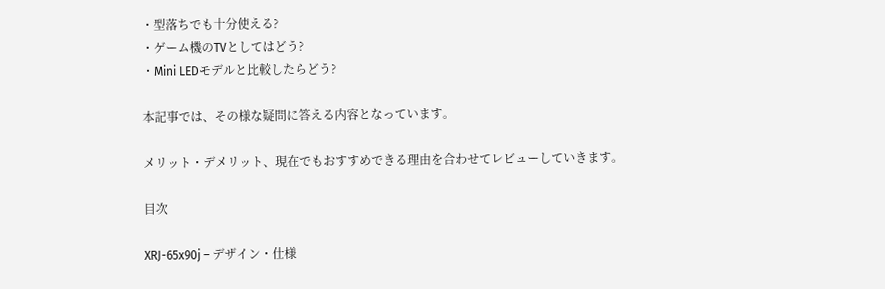・型落ちでも十分使える?
・ゲーム機のTVとしてはどう?
・Mini LEDモデルと比較したらどう?

本記事では、その様な疑問に答える内容となっています。

メリット・デメリット、現在でもおすすめできる理由を合わせてレビューしていきます。

目次

XRJ-65x90j – デザイン・仕様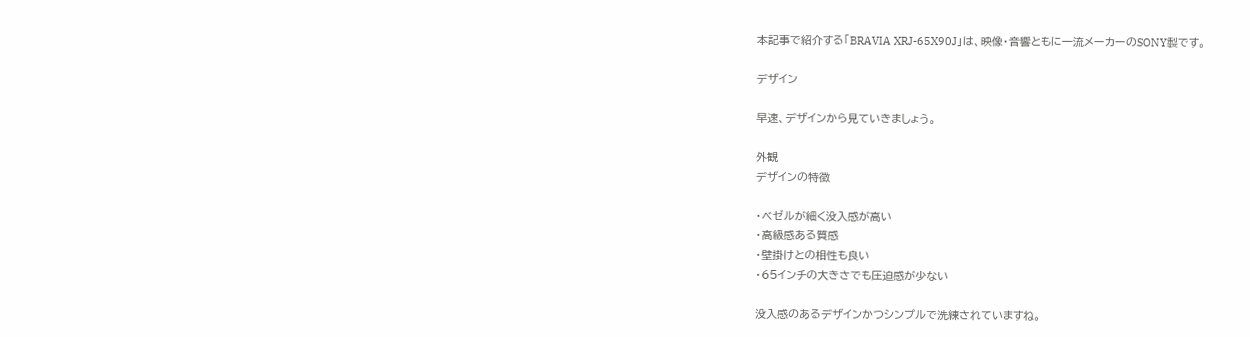本記事で紹介する「BRAVIA XRJ-65X90J」は、映像・音響ともに一流メーカーのSONY製です。

デザイン

早速、デザインから見ていきましょう。

外観
デザインの特徴

・ベゼルが細く没入感が高い
・高級感ある質感
・壁掛けとの相性も良い
・65インチの大きさでも圧迫感が少ない

没入感のあるデザインかつシンプルで洗練されていますね。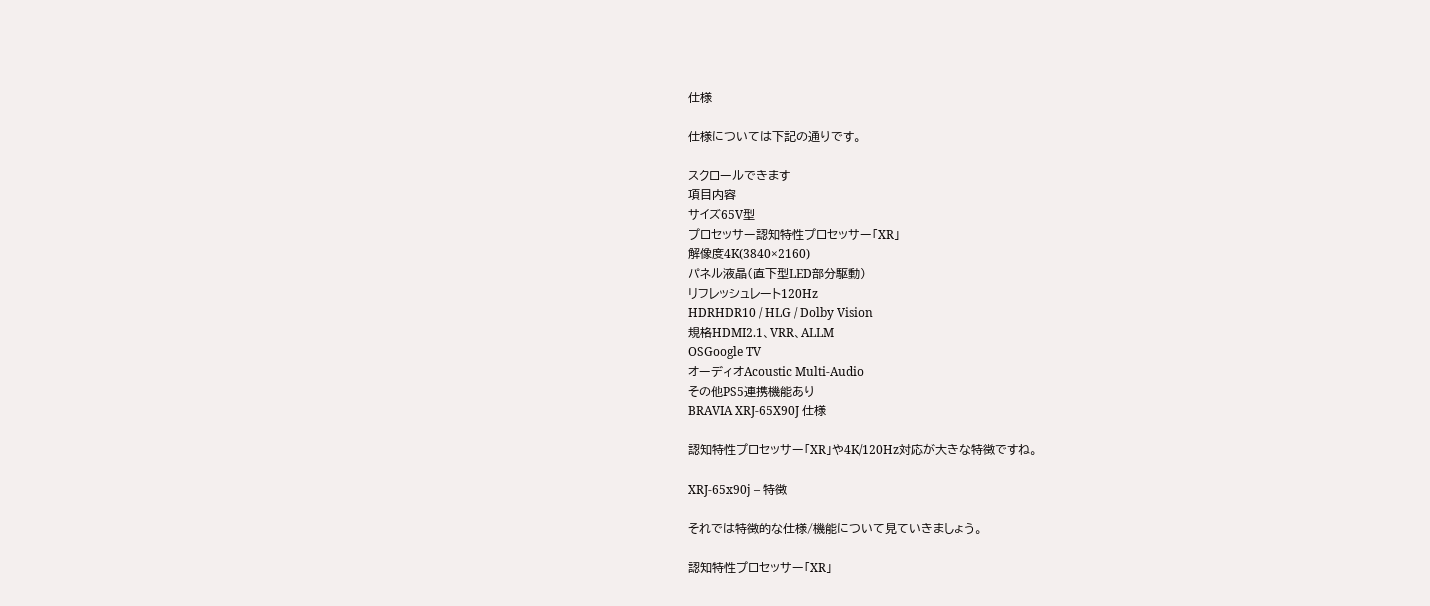仕様

仕様については下記の通りです。

スクロールできます
項目内容
サイズ65V型
プロセッサー認知特性プロセッサー「XR」
解像度4K(3840×2160)
パネル液晶(直下型LED部分駆動)
リフレッシュレート120Hz
HDRHDR10 / HLG / Dolby Vision
規格HDMI2.1、VRR、ALLM
OSGoogle TV
オーディオAcoustic Multi-Audio
その他PS5連携機能あり
BRAVIA XRJ-65X90J 仕様

認知特性プロセッサー「XR」や4K/120Hz対応が大きな特徴ですね。

XRJ-65x90j – 特徴

それでは特徴的な仕様/機能について見ていきましょう。

認知特性プロセッサー「XR」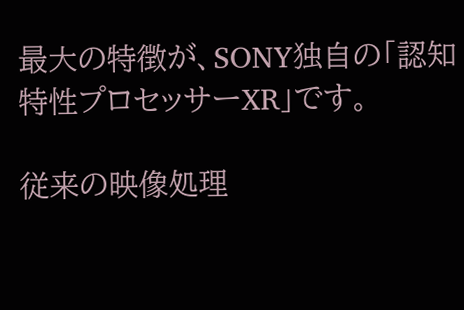最大の特徴が、SONY独自の「認知特性プロセッサーXR」です。

従来の映像処理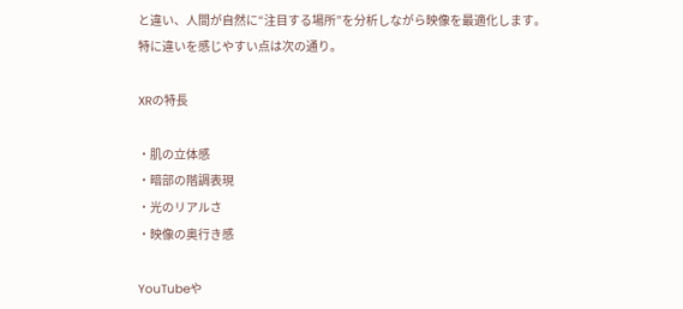と違い、人間が自然に“注目する場所”を分析しながら映像を最適化します。
特に違いを感じやすい点は次の通り。

XRの特長

・肌の立体感
・暗部の階調表現
・光のリアルさ
・映像の奥行き感

YouTubeや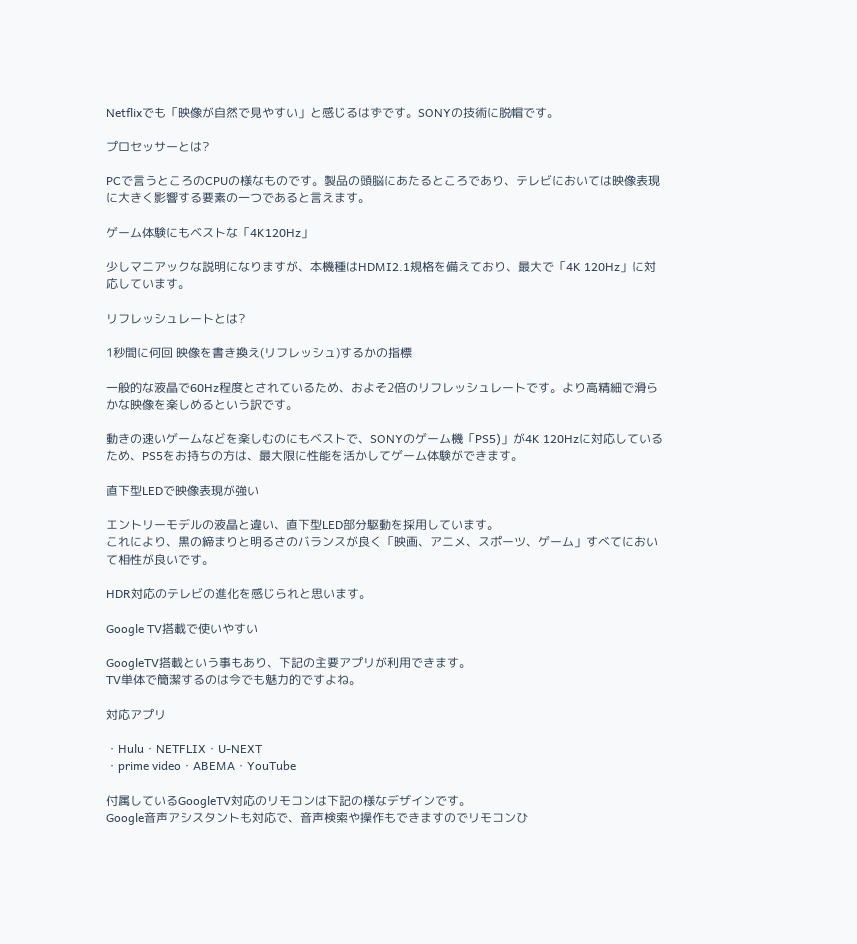Netflixでも「映像が自然で見やすい」と感じるはずです。SONYの技術に脱帽です。

プロセッサーとは?

PCで言うところのCPUの様なものです。製品の頭脳にあたるところであり、テレビにおいては映像表現に大きく影響する要素の一つであると言えます。

ゲーム体験にもベストな「4K120Hz」

少しマニアックな説明になりますが、本機種はHDMI2.1規格を備えており、最大で「4K 120Hz」に対応しています。

リフレッシュレートとは?

1秒間に何回 映像を書き換え(リフレッシュ)するかの指標

一般的な液晶で60Hz程度とされているため、およそ2倍のリフレッシュレートです。より高精細で滑らかな映像を楽しめるという訳です。

動きの速いゲームなどを楽しむのにもベストで、SONYのゲーム機「PS5)」が4K 120Hzに対応しているため、PS5をお持ちの方は、最大限に性能を活かしてゲーム体験ができます。

直下型LEDで映像表現が強い

エントリーモデルの液晶と違い、直下型LED部分駆動を採用しています。
これにより、黒の締まりと明るさのバランスが良く「映画、アニメ、スポーツ、ゲーム」すべてにおいて相性が良いです。

HDR対応のテレビの進化を感じられと思います。

Google TV搭載で使いやすい

GoogleTV搭載という事もあり、下記の主要アプリが利用できます。
TV単体で簡潔するのは今でも魅力的ですよね。

対応アプリ

・Hulu・NETFLIX・U-NEXT
・prime video・ABEMA・YouTube

付属しているGoogleTV対応のリモコンは下記の様なデザインです。
Google音声アシスタントも対応で、音声検索や操作もできますのでリモコンひ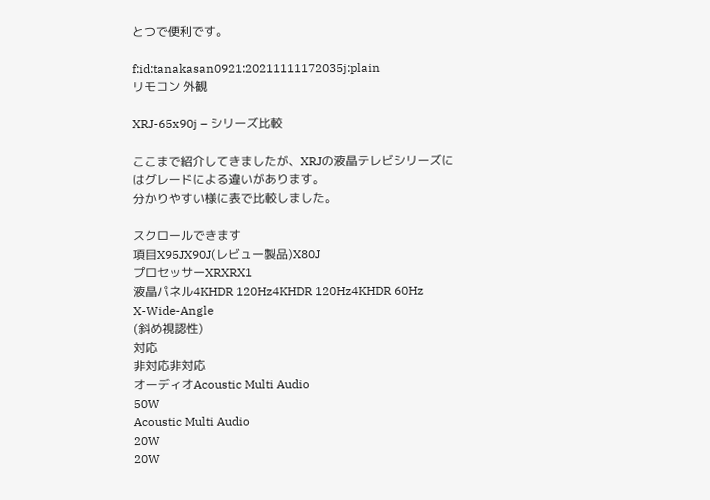とつで便利です。

f:id:tanakasan0921:20211111172035j:plain
リモコン 外観

XRJ-65x90j – シリーズ比較

ここまで紹介してきましたが、XRJの液晶テレビシリーズにはグレードによる違いがあります。
分かりやすい様に表で比較しました。

スクロールできます
項目X95JX90J(レビュー製品)X80J
プロセッサーXRXRX1
液晶パネル4KHDR 120Hz4KHDR 120Hz4KHDR 60Hz
X-Wide-Angle
(斜め視認性)
対応
非対応非対応
オーディオAcoustic Multi Audio
50W
Acoustic Multi Audio
20W
20W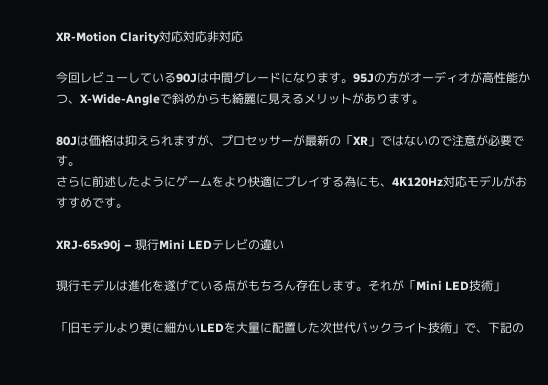XR-Motion Clarity対応対応非対応

今回レビューしている90Jは中間グレードになります。95Jの方がオーディオが高性能かつ、X-Wide-Angleで斜めからも綺麗に見えるメリットがあります。

80Jは価格は抑えられますが、プロセッサーが最新の「XR」ではないので注意が必要です。
さらに前述したようにゲームをより快適にプレイする為にも、4K120Hz対応モデルがおすすめです。

XRJ-65x90j – 現行Mini LEDテレビの違い

現行モデルは進化を遂げている点がもちろん存在します。それが「Mini LED技術」

「旧モデルより更に細かいLEDを大量に配置した次世代バックライト技術」で、下記の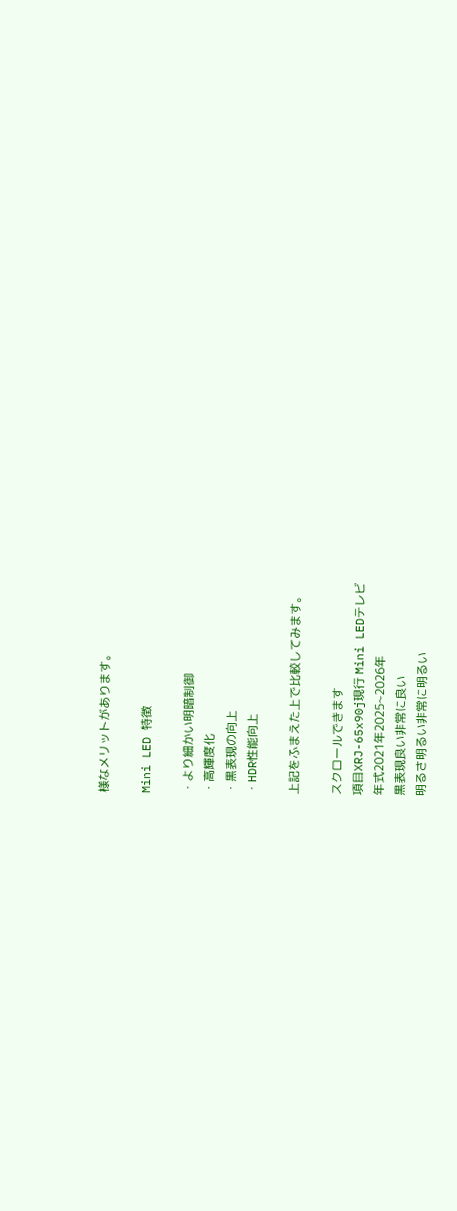様なメリットがあります。

Mini LED 特徴

・より細かい明暗制御
・高輝度化
・黒表現の向上
・HDR性能向上

上記をふまえた上で比較してみます。

スクロールできます
項目XRJ-65x90j現行 Mini LEDテレビ
年式2021年2025~2026年
黒表現良い非常に良い
明るさ明るい非常に明るい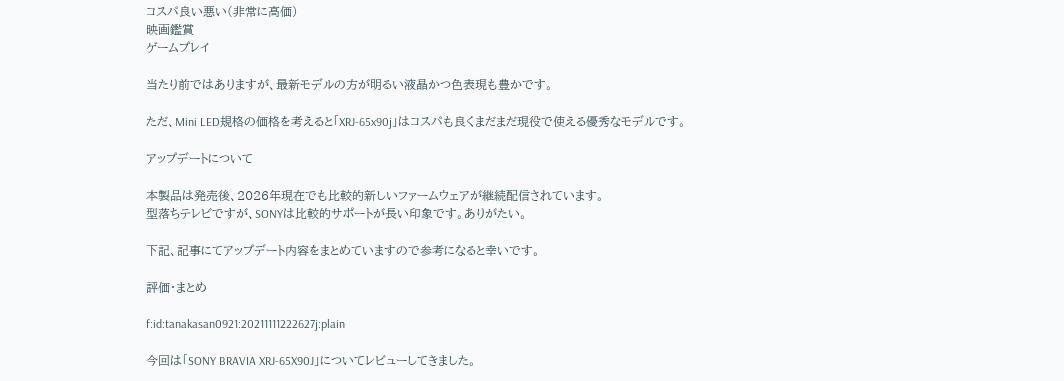コスパ良い悪い(非常に高価)
映画鑑賞
ゲームプレイ

当たり前ではありますが、最新モデルの方が明るい液晶かつ色表現も豊かです。

ただ、Mini LED規格の価格を考えると「XRJ-65x90j」はコスパも良くまだまだ現役で使える優秀なモデルです。

アップデートについて

本製品は発売後、2026年現在でも比較的新しいファームウェアが継続配信されています。
型落ちテレビですが、SONYは比較的サポートが長い印象です。ありがたい。

下記、記事にてアップデート内容をまとめていますので参考になると幸いです。

評価・まとめ

f:id:tanakasan0921:20211111222627j:plain

今回は「SONY BRAVIA XRJ-65X90J」についてレビューしてきました。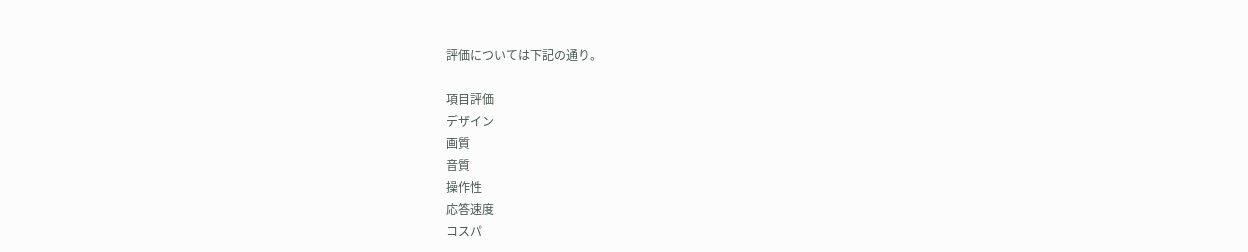評価については下記の通り。

項目評価
デザイン
画質
音質
操作性
応答速度
コスパ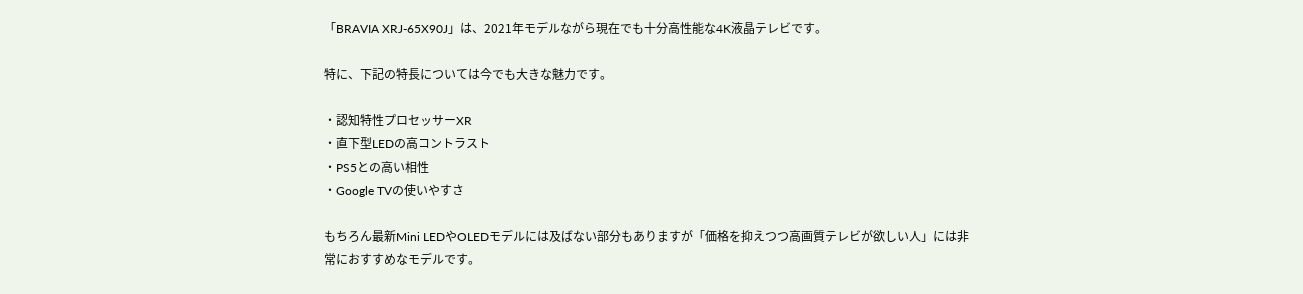「BRAVIA XRJ-65X90J」は、2021年モデルながら現在でも十分高性能な4K液晶テレビです。

特に、下記の特長については今でも大きな魅力です。

・認知特性プロセッサーXR
・直下型LEDの高コントラスト
・PS5との高い相性
・Google TVの使いやすさ

もちろん最新Mini LEDやOLEDモデルには及ばない部分もありますが「価格を抑えつつ高画質テレビが欲しい人」には非常におすすめなモデルです。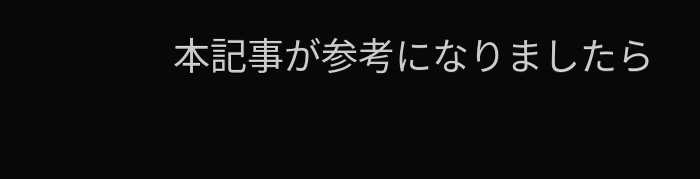本記事が参考になりましたら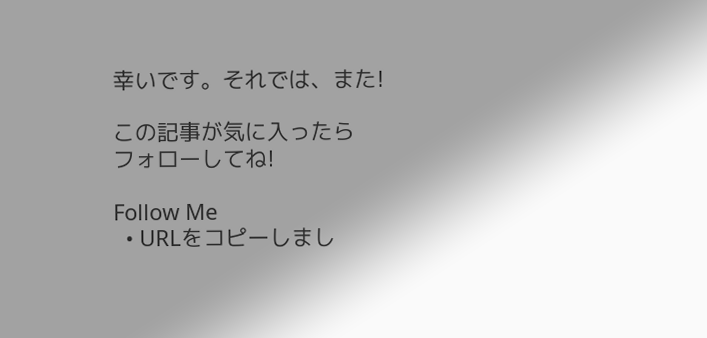幸いです。それでは、また!

この記事が気に入ったら
フォローしてね!

Follow Me
  • URLをコピーしまし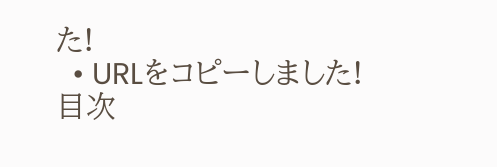た!
  • URLをコピーしました!
目次